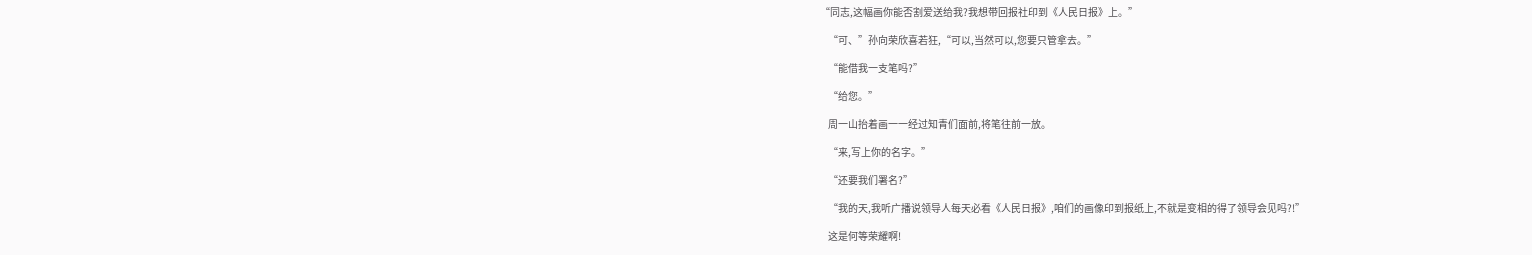“同志,这幅画你能否割爱送给我?我想带回报社印到《人民日报》上。”

    “可、”孙向荣欣喜若狂,“可以,当然可以,您要只管拿去。”

    “能借我一支笔吗?”

    “给您。”

    周一山抬着画一一经过知青们面前,将笔往前一放。

    “来,写上你的名字。”

    “还要我们署名?”

    “我的天,我听广播说领导人每天必看《人民日报》,咱们的画像印到报纸上,不就是变相的得了领导会见吗?!”

    这是何等荣耀啊!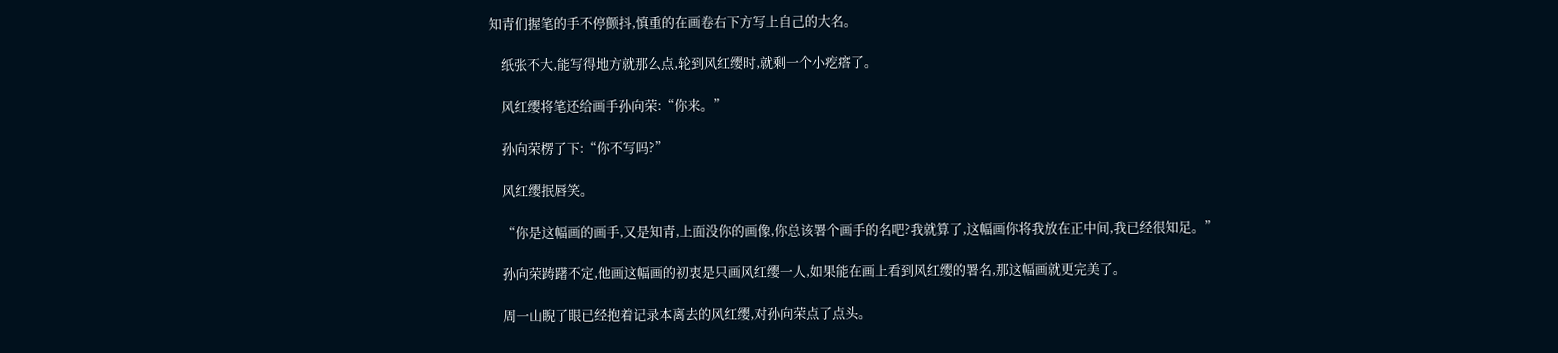知青们握笔的手不停颤抖,慎重的在画卷右下方写上自己的大名。

    纸张不大,能写得地方就那么点,轮到风红缨时,就剩一个小疙瘩了。

    风红缨将笔还给画手孙向荣:“你来。”

    孙向荣楞了下:“你不写吗?”

    风红缨抿唇笑。

    “你是这幅画的画手,又是知青,上面没你的画像,你总该署个画手的名吧?我就算了,这幅画你将我放在正中间,我已经很知足。”

    孙向荣踌躇不定,他画这幅画的初衷是只画风红缨一人,如果能在画上看到风红缨的署名,那这幅画就更完美了。

    周一山睨了眼已经抱着记录本离去的风红缨,对孙向荣点了点头。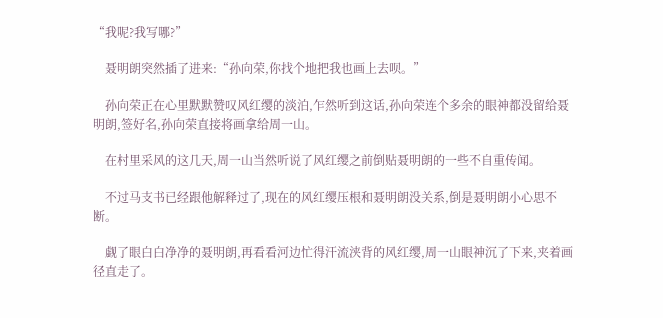“我呢?我写哪?”

    聂明朗突然插了进来:“孙向荣,你找个地把我也画上去呗。”

    孙向荣正在心里默默赞叹风红缨的淡泊,乍然听到这话,孙向荣连个多余的眼神都没留给聂明朗,签好名,孙向荣直接将画拿给周一山。

    在村里采风的这几天,周一山当然听说了风红缨之前倒贴聂明朗的一些不自重传闻。

    不过马支书已经跟他解释过了,现在的风红缨压根和聂明朗没关系,倒是聂明朗小心思不断。

    觑了眼白白净净的聂明朗,再看看河边忙得汗流浃背的风红缨,周一山眼神沉了下来,夹着画径直走了。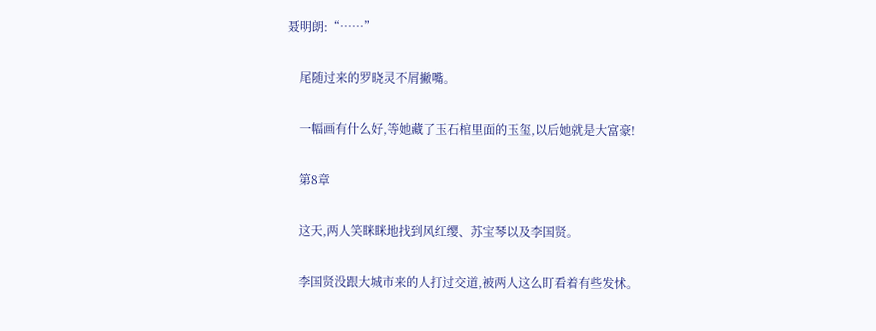聂明朗:“……”

    尾随过来的罗晓灵不屑撇嘴。

    一幅画有什么好,等她藏了玉石棺里面的玉玺,以后她就是大富豪!

    第8章

    这天,两人笑眯眯地找到风红缨、苏宝琴以及李国贤。

    李国贤没跟大城市来的人打过交道,被两人这么盯看着有些发怵。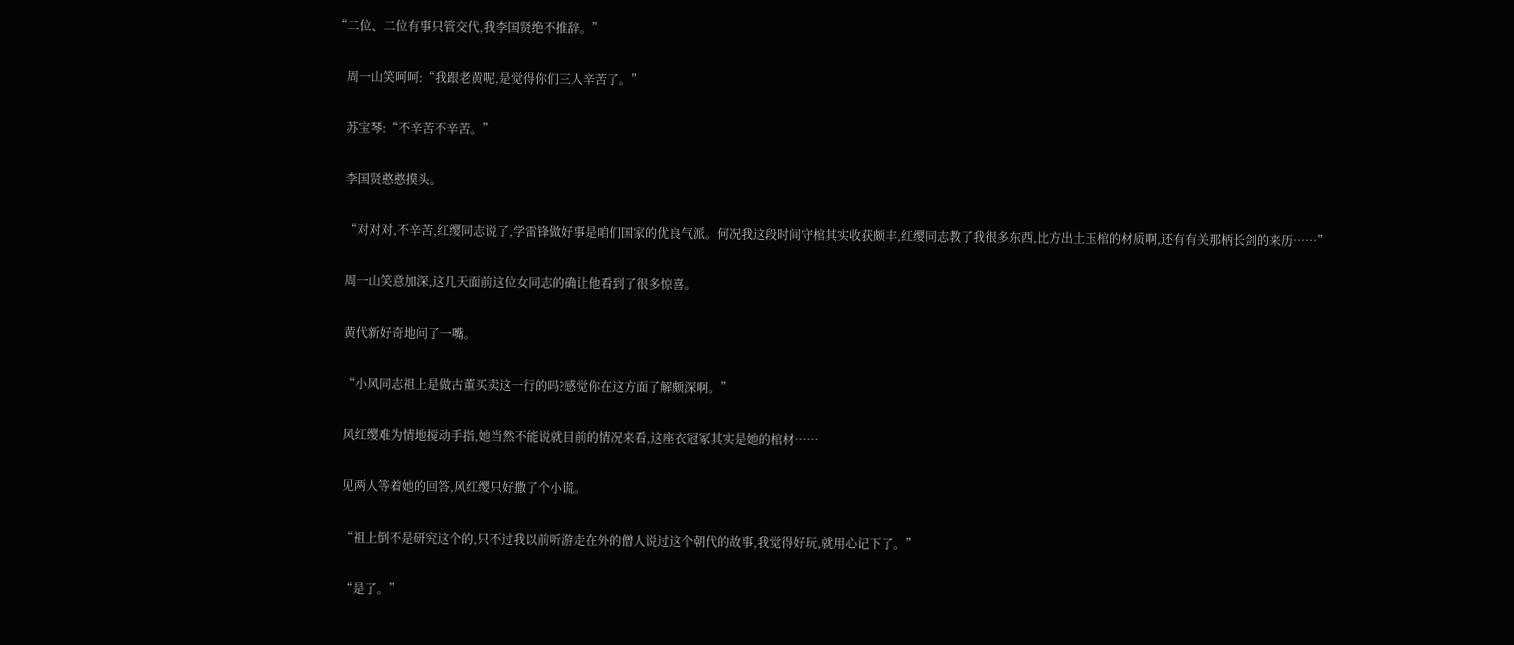“二位、二位有事只管交代,我李国贤绝不推辞。”

    周一山笑呵呵:“我跟老黄呢,是觉得你们三人辛苦了。”

    苏宝琴:“不辛苦不辛苦。”

    李国贤憨憨摸头。

    “对对对,不辛苦,红缨同志说了,学雷锋做好事是咱们国家的优良气派。何况我这段时间守棺其实收获颇丰,红缨同志教了我很多东西,比方出土玉棺的材质啊,还有有关那柄长剑的来历……”

    周一山笑意加深,这几天面前这位女同志的确让他看到了很多惊喜。

    黄代新好奇地问了一嘴。

    “小风同志祖上是做古董买卖这一行的吗?感觉你在这方面了解颇深啊。”

    风红缨难为情地搅动手指,她当然不能说就目前的情况来看,这座衣冠冢其实是她的棺材……

    见两人等着她的回答,风红缨只好撒了个小谎。

    “祖上倒不是研究这个的,只不过我以前听游走在外的僧人说过这个朝代的故事,我觉得好玩,就用心记下了。”

    “是了。”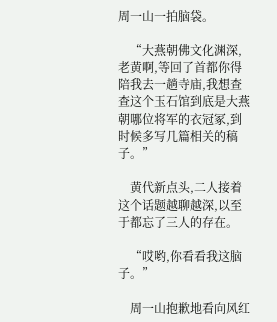周一山一拍脑袋。

    “大燕朝佛文化渊深,老黄啊,等回了首都你得陪我去一趟寺庙,我想查查这个玉石馆到底是大燕朝哪位将军的衣冠冢,到时候多写几篇相关的稿子。”

    黄代新点头,二人接着这个话题越聊越深,以至于都忘了三人的存在。

    “哎哟,你看看我这脑子。”

    周一山抱歉地看向风红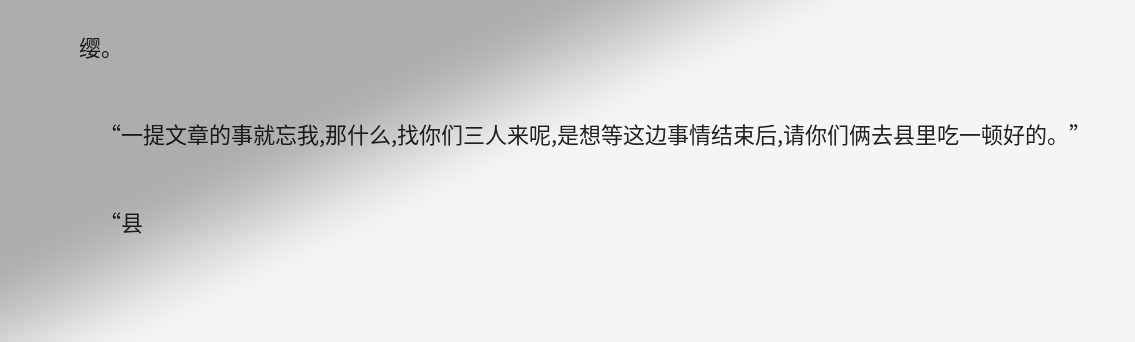缨。

    “一提文章的事就忘我,那什么,找你们三人来呢,是想等这边事情结束后,请你们俩去县里吃一顿好的。”

    “县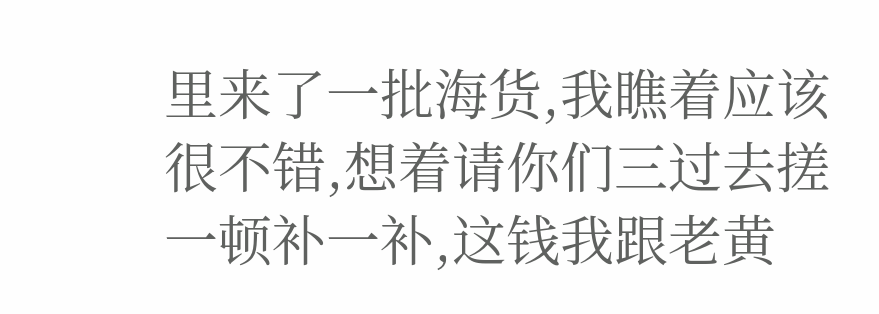里来了一批海货,我瞧着应该很不错,想着请你们三过去搓一顿补一补,这钱我跟老黄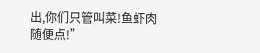出,你们只管叫菜!鱼虾肉随便点!”